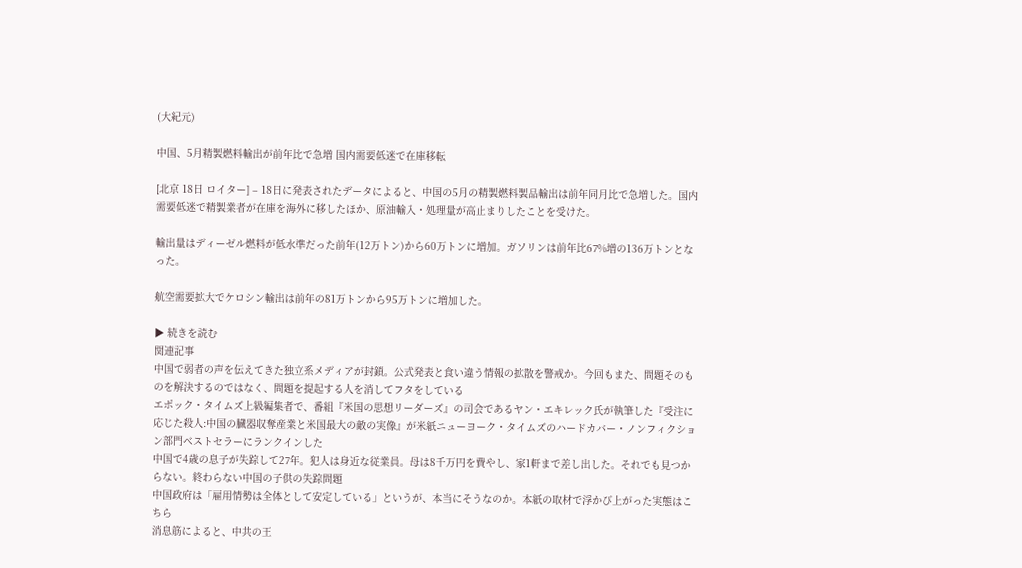(大紀元)

中国、5月精製燃料輸出が前年比で急増 国内需要低迷で在庫移転

[北京 18日 ロイター] – 18日に発表されたデータによると、中国の5月の精製燃料製品輸出は前年同月比で急増した。国内需要低迷で精製業者が在庫を海外に移したほか、原油輸入・処理量が高止まりしたことを受けた。

輸出量はディーゼル燃料が低水準だった前年(12万トン)から60万トンに増加。ガソリンは前年比67%増の136万トンとなった。

航空需要拡大でケロシン輸出は前年の81万トンから95万トンに増加した。

▶ 続きを読む
関連記事
中国で弱者の声を伝えてきた独立系メディアが封鎖。公式発表と食い違う情報の拡散を警戒か。今回もまた、問題そのものを解決するのではなく、問題を提起する人を消してフタをしている
エポック・タイムズ上級編集者で、番組『米国の思想リーダーズ』の司会であるヤン・エキレック氏が執筆した『受注に応じた殺人:中国の臓器収奪産業と米国最大の敵の実像』が米紙ニューヨーク・タイムズのハードカバー・ノンフィクション部門ベストセラーにランクインした
中国で4歳の息子が失踪して27年。犯人は身近な従業員。母は8千万円を費やし、家1軒まで差し出した。それでも見つからない。終わらない中国の子供の失踪問題
中国政府は「雇用情勢は全体として安定している」というが、本当にそうなのか。本紙の取材で浮かび上がった実態はこちら
消息筋によると、中共の王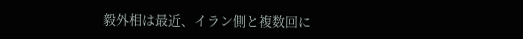毅外相は最近、イラン側と複数回に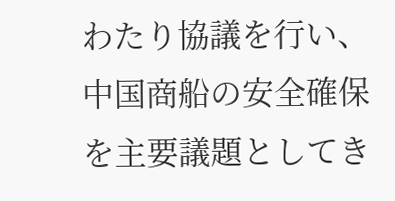わたり協議を行い、中国商船の安全確保を主要議題としてき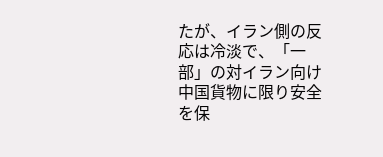たが、イラン側の反応は冷淡で、「一部」の対イラン向け中国貨物に限り安全を保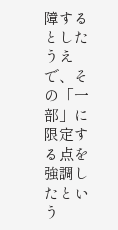障するとしたうえで、その「一部」に限定する点を強調したという